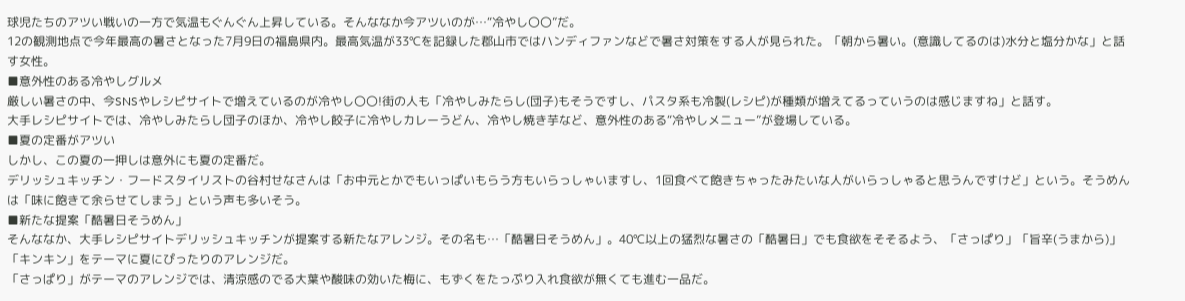球児たちのアツい戦いの一方で気温もぐんぐん上昇している。そんななか今アツいのが…“冷やし〇〇”だ。
12の観測地点で今年最高の暑さとなった7月9日の福島県内。最高気温が33℃を記録した郡山市ではハンディファンなどで暑さ対策をする人が見られた。「朝から暑い。(意識してるのは)水分と塩分かな」と話す女性。
■意外性のある冷やしグルメ
厳しい暑さの中、今SNSやレシピサイトで増えているのが冷やし〇〇!街の人も「冷やしみたらし(団子)もそうですし、パスタ系も冷製(レシピ)が種類が増えてるっていうのは感じますね」と話す。
大手レシピサイトでは、冷やしみたらし団子のほか、冷やし餃子に冷やしカレーうどん、冷やし焼き芋など、意外性のある“冷やしメニュー”が登場している。
■夏の定番がアツい
しかし、この夏の一押しは意外にも夏の定番だ。
デリッシュキッチン・フードスタイリストの谷村せなさんは「お中元とかでもいっぱいもらう方もいらっしゃいますし、1回食べて飽きちゃったみたいな人がいらっしゃると思うんですけど」という。そうめんは「味に飽きて余らせてしまう」という声も多いそう。
■新たな提案「酷暑日そうめん」
そんななか、大手レシピサイトデリッシュキッチンが提案する新たなアレンジ。その名も…「酷暑日そうめん」。40℃以上の猛烈な暑さの「酷暑日」でも食欲をそそるよう、「さっぱり」「旨辛(うまから)」「キンキン」をテーマに夏にぴったりのアレンジだ。
「さっぱり」がテーマのアレンジでは、清涼感のでる大葉や酸味の効いた梅に、もずくをたっぷり入れ食欲が無くても進む一品だ。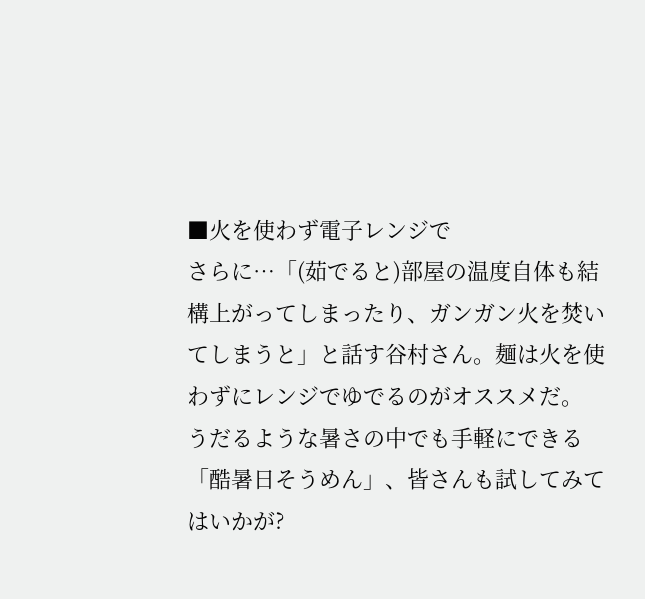■火を使わず電子レンジで
さらに…「(茹でると)部屋の温度自体も結構上がってしまったり、ガンガン火を焚いてしまうと」と話す谷村さん。麺は火を使わずにレンジでゆでるのがオススメだ。
うだるような暑さの中でも手軽にできる「酷暑日そうめん」、皆さんも試してみてはいかが?